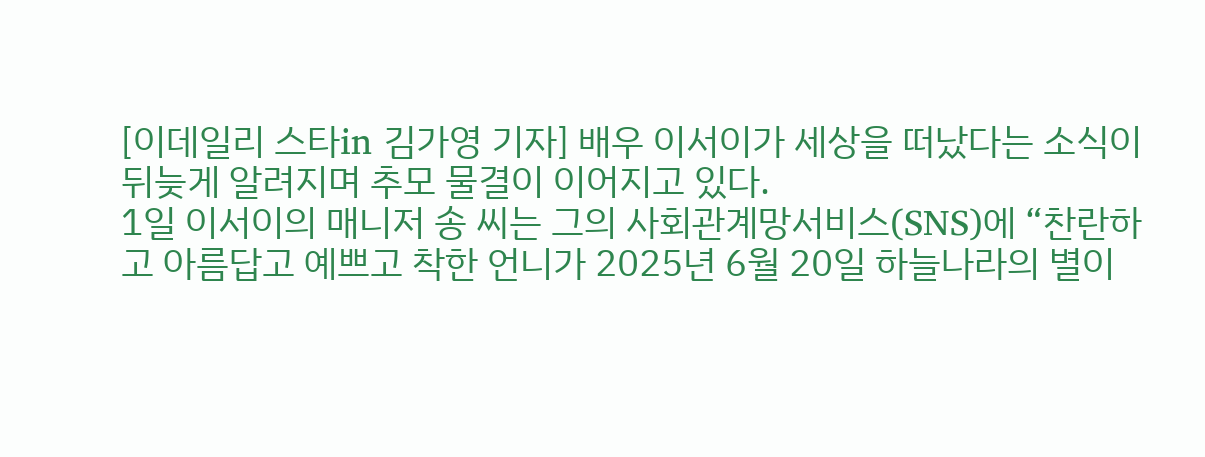[이데일리 스타in 김가영 기자] 배우 이서이가 세상을 떠났다는 소식이 뒤늦게 알려지며 추모 물결이 이어지고 있다.
1일 이서이의 매니저 송 씨는 그의 사회관계망서비스(SNS)에 “찬란하고 아름답고 예쁘고 착한 언니가 2025년 6월 20일 하늘나라의 별이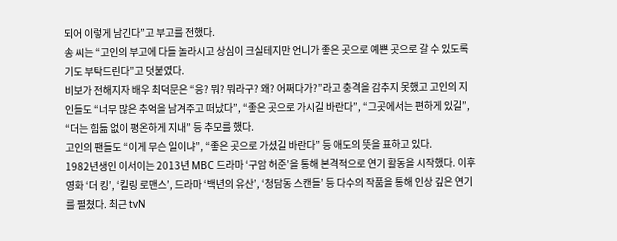되어 이렇게 남긴다”고 부고를 전했다.
송 씨는 “고인의 부고에 다들 놀라시고 상심이 크실테지만 언니가 좋은 곳으로 예쁜 곳으로 갈 수 있도록 기도 부탁드린다”고 덧붙였다.
비보가 전해지자 배우 최덕문은 “응? 뭐? 뭐라구? 왜? 어쩌다가?”라고 충격을 감추지 못했고 고인의 지인들도 “너무 많은 추억을 남겨주고 떠났다”, “좋은 곳으로 가시길 바란다”, “그곳에서는 편하게 있길”, “더는 힘듦 없이 평온하게 지내” 등 추모를 했다.
고인의 팬들도 “이게 무슨 일이냐”, “좋은 곳으로 가셨길 바란다” 등 애도의 뜻을 표하고 있다.
1982년생인 이서이는 2013년 MBC 드라마 ‘구암 허준’을 통해 본격적으로 연기 활동을 시작했다. 이후 영화 ‘더 킹’, ‘킬링 로맨스’, 드라마 ‘백년의 유산’, ‘청담동 스캔들’ 등 다수의 작품을 통해 인상 깊은 연기를 펼쳤다. 최근 tvN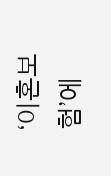‘이혼보험’에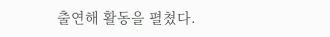출연해 활동을 펼쳤다.